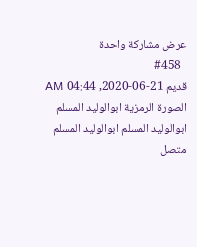عرض مشاركة واحدة
  #458
قديم 21-06-2020, 04:44 AM
الصورة الرمزية ابوالوليد المسلم
ابوالوليد المسلم ابوالوليد المسلم متصل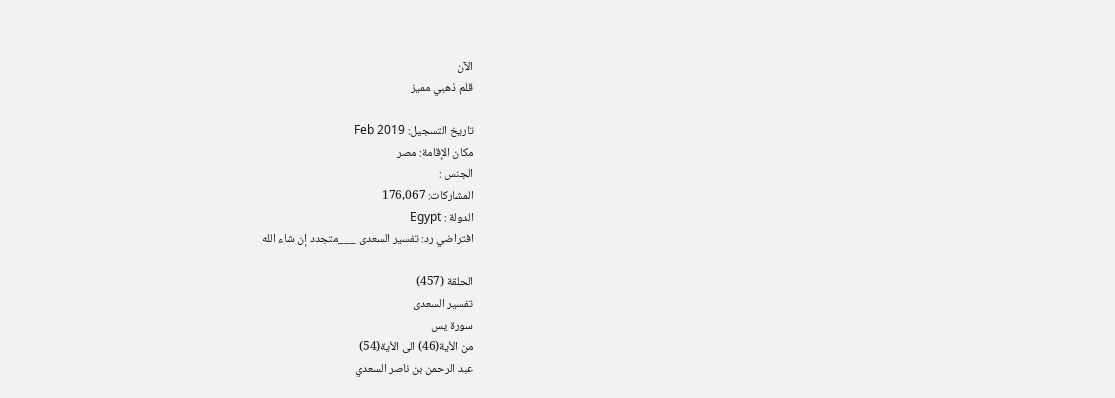الآن
قلم ذهبي مميز

تاريخ التسجيل: Feb 2019
مكان الإقامة: مصر
الجنس :
المشاركات: 176,067
الدولة : Egypt
افتراضي رد: تفسير السعدى ___متجدد إن شاء الله

الحلقة (457)
تفسير السعدى
سورة يس
من الأية(46) الى الأية(54)
عبد الرحمن بن ناصر السعدي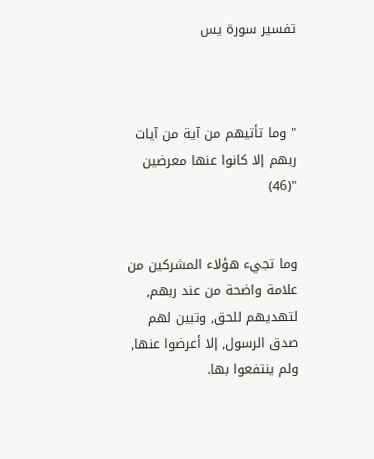تفسير سورة يس



" وما تأتيهم من آية من آيات ربهم إلا كانوا عنها معرضين "(46)


وما تجيء هؤلاء المشركين من علامة واضحة من عند ربهم, لتهديهم للحق, وتبين لهم صدق الرسول, إلا أعرضوا عنها, ولم ينتفعوا بها.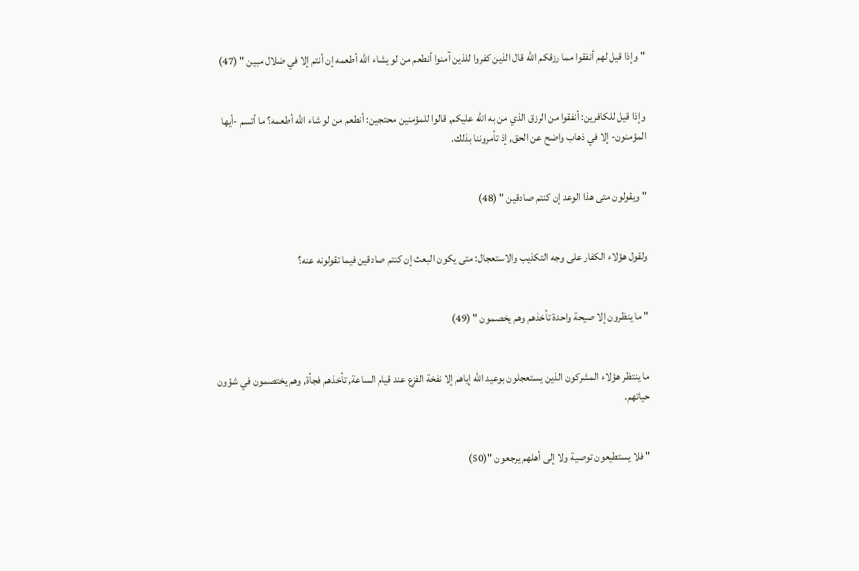" وإذا قيل لهم أنفقوا مما رزقكم الله قال الذين كفروا للذين آمنوا أنطعم من لو يشاء الله أطعمه إن أنتم إلا في ضلال مبين " (47)


وإذا قيل للكافرين: أنفقوا من الرزق الذي من به الله عليكم, قالوا للمؤمنين محتجين: أنطعم من لو شاء الله أطعمه؟ ما أتسم -أيها المؤمنون- إلا في ذهاب واضح عن الحق, إذ تأمروننا بذلك.


" ويقولون متى هذا الوعد إن كنتم صادقين " (48)


ولقول هؤلاء الكفار على وجه التكذيب والاستعجال: متى يكون البعث إن كنتم صادقين فيما تقولونه عنه؟


" ما ينظرون إلا صيحة واحدة تأخذهم وهم يخصمون " (49)


ما ينتظر هؤلاء المشركون الذين يستعجلون بوعيد الله إياهم إلا نفخة الفزع عند قيام الساعة, تأخذهم فجأة, وهم يختصمون في شؤون حياتهم.


" فلا يستطيعون توصية ولا إلى أهلهم يرجعون "(50)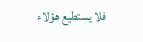فلا يستطيع هؤلاء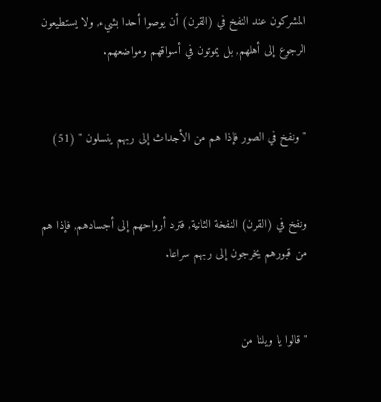المشركون عند النفخ في (القرن) أن يوصوا أحدا بشيء, ولا يستطيعون الرجوع إلى أهلهم, بل يموتون في أسواقهم ومواضعهم.


" ونفخ في الصور فإذا هم من الأجداث إلى ربهم ينسلون " (51)


ونفخ في (القرن) النفخة الثانية, فترد أرواحهم إلى أجسادهم, فإذا هم من قبورهم يخرجون إلى ربهم سراعا.


" قالوا يا ويلنا من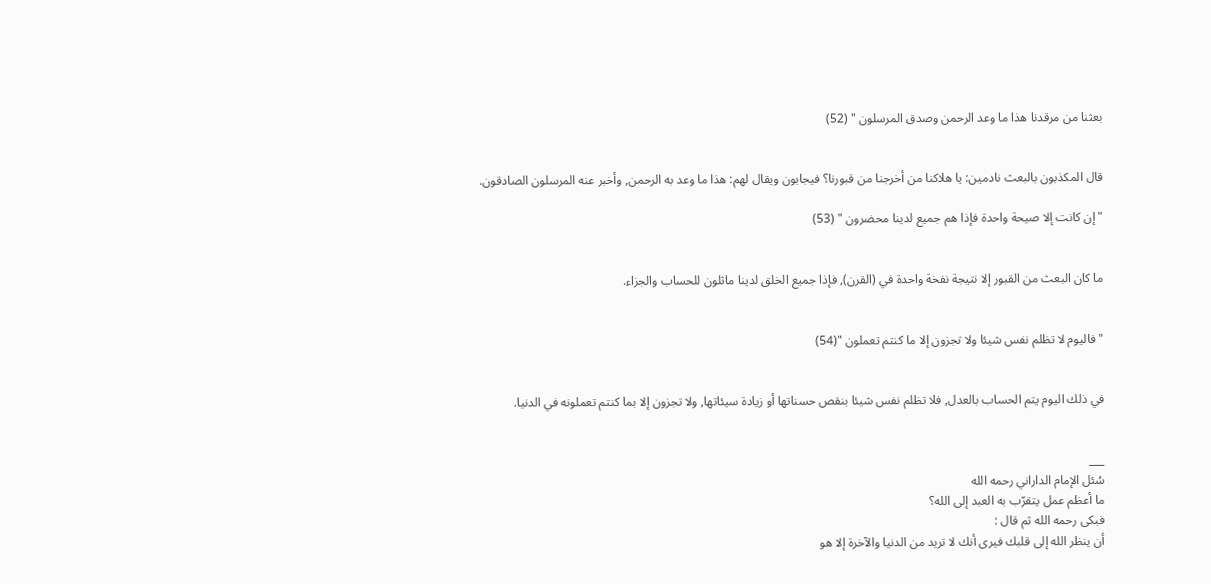بعثنا من مرقدنا هذا ما وعد الرحمن وصدق المرسلون " (52)


قال المكذبون بالبعث نادمين: يا هلاكنا من أخرجنا من قبورنا؟ فيجابون ويقال لهم: هذا ما وعد به الرحمن, وأخبر عنه المرسلون الصادقون.

" إن كانت إلا صيحة واحدة فإذا هم جميع لدينا محضرون " (53)


ما كان البعث من القبور إلا نتيجة نفخة واحدة في (القرن), فإذا جميع الخلق لدينا ماثلون للحساب والجزاء.


" فاليوم لا تظلم نفس شيئا ولا تجزون إلا ما كنتم تعملون "(54)


في ذلك اليوم يتم الحساب بالعدل, فلا تظلم نفس شيئا بنقص حسناتها أو زيادة سيئاتها, ولا تجزون إلا بما كنتم تعملونه في الدنيا.


___
سُئل الإمام الداراني رحمه الله
ما أعظم عمل يتقرّب به العبد إلى الله؟
فبكى رحمه الله ثم قال :
أن ينظر الله إلى قلبك فيرى أنك لا تريد من الدنيا والآخرة إلا هو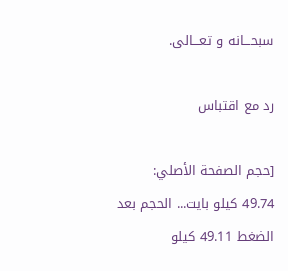سبحـــانه و تعـــالى.

رد مع اقتباس

[حجم الصفحة الأصلي: 49.74 كيلو بايت... الحجم بعد الضغط 49.11 كيلو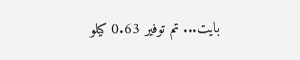بايت... تم توفير 0.63 كيلو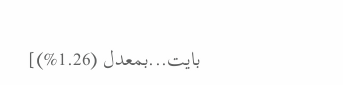بايت...بمعدل (1.26%)]